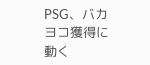PSG、バカヨコ獲得に動く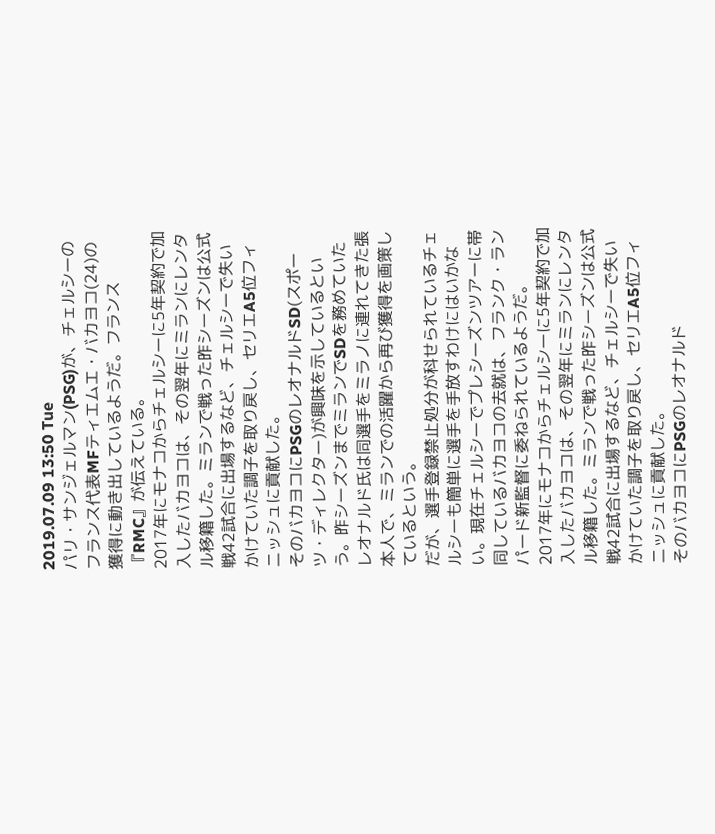2019.07.09 13:50 Tue
パリ・サンジェルマン(PSG)が、チェルシーのフランス代表MFティエムエ・バカヨコ(24)の獲得に動き出しているようだ。フランス『RMC』が伝えている。
2017年にモナコからチェルシーに5年契約で加入したバカヨコは、その翌年にミランにレンタル移籍した。ミランで戦った昨シーズンは公式戦42試合に出場するなど、チェルシーで失いかけていた調子を取り戻し、セリエA5位フィニッシュに貢献した。
そのバカヨコにPSGのレオナルドSD(スポーツ・ディレクター)が興味を示しているという。昨シーズンまでミランでSDを務めていたレオナルド氏は同選手をミラノに連れてきた張本人で、ミランでの活躍から再び獲得を画策しているという。
だが、選手登録禁止処分が科せられているチェルシーも簡単に選手を手放すわけにはいかない。現在チェルシーでプレシーズンツアーに帯同しているバカヨコの去就は、フランク・ランパード新監督に委ねられているようだ。
2017年にモナコからチェルシーに5年契約で加入したバカヨコは、その翌年にミランにレンタル移籍した。ミランで戦った昨シーズンは公式戦42試合に出場するなど、チェルシーで失いかけていた調子を取り戻し、セリエA5位フィニッシュに貢献した。
そのバカヨコにPSGのレオナルド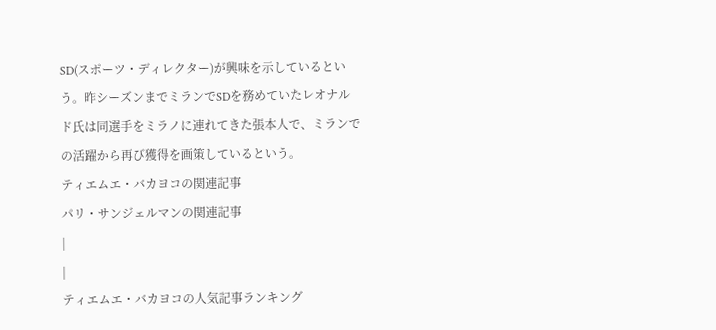SD(スポーツ・ディレクター)が興味を示しているという。昨シーズンまでミランでSDを務めていたレオナルド氏は同選手をミラノに連れてきた張本人で、ミランでの活躍から再び獲得を画策しているという。
ティエムエ・バカヨコの関連記事
パリ・サンジェルマンの関連記事
|
|
ティエムエ・バカヨコの人気記事ランキング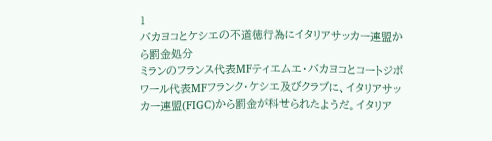1
バカヨコとケシエの不道徳行為にイタリアサッカー連盟から罰金処分
ミランのフランス代表MFティエムエ・バカヨコとコートジボワール代表MFフランク・ケシエ及びクラブに、イタリアサッカー連盟(FIGC)から罰金が科せられたようだ。イタリア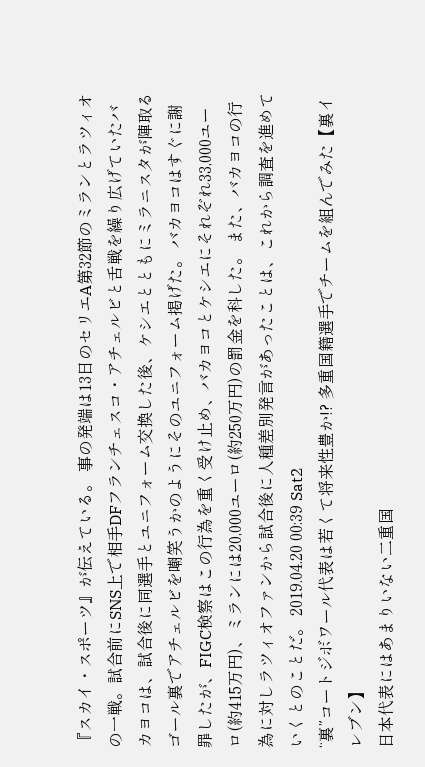『スカイ・スポーツ』が伝えている。 事の発端は13日のセリエA第32節のミランとラツィオの一戦。試合前にSNS上で相手DFフランチェスコ・アチェルビと舌戦を繰り広げていたバカヨコは、試合後に同選手とユニフォーム交換した後、ケシエとともにミラニスタが陣取るゴール裏でアチェルビを嘲笑うかのようにそのユニフォーム掲げた。 バカヨコはすぐに謝罪したが、FIGC検察はこの行為を重く受け止め、バカヨコとケシエにそれぞれ33,000ユーロ(約415万円)、ミランには20,000ユーロ(約250万円)の罰金を科した。 また、バカヨコの行為に対しラツィオファンから試合後に人種差別発言があったことは、これから調査を進めていくとのことだ。 2019.04.20 00:39 Sat2
“裏”コートジボワール代表は若くて将来性豊か!? 多重国籍選手でチームを組んでみた【裏イレブン】
日本代表にはあまりいない二重国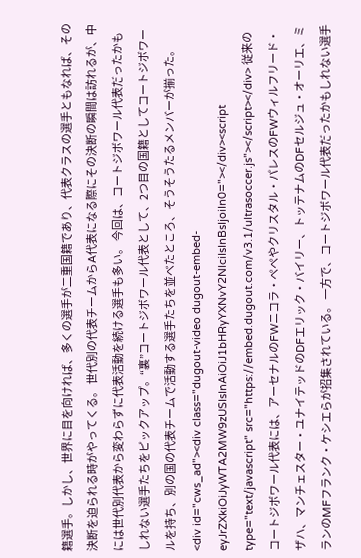籍選手。しかし、世界に目を向ければ、多くの選手が二重国籍であり、代表クラスの選手ともなれば、その決断を迫られる時がやってくる。 世代別の代表チームからA代表になる際にその決断の瞬間は訪れるが、中には世代別代表から変わらずに代表活動を続ける選手も多い。 今回は、コートジボワール代表だったかもしれない選手たちをピックアップ。“裏”コートジボワール代表として、2つ目の国籍としてコートジボワールを持ち、別の国の代表チームで活動する選手たちを並べたところ、そうそうたるメンバーが揃った。 <div id="cws_ad"><div class="dugout-video dugout-embed-eyJrZXkiOiJyWTA2MW9zUSIsInAiOiJ1bHRyYXNvY2NlciIsInBsIjoiIn0="></div><script type="text/javascript" src="https://embed.dugout.com/v3.1/ultrasoccer.js"></script></div> 従来のコートジボワール代表には、アーセナルのFWニコラ・ぺぺやクリスタル・パレスのFWウィルフリード・ザハ、マンチェスター・ユナイテッドのDFエリック・バイリー、トッテナムのDFセルジュ・オーリエ、ミランのMFフランク・ケシエらが招集されている。 一方で、コートジボワール代表だったかもしれない選手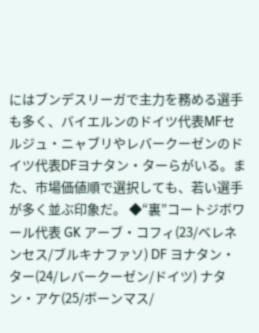にはブンデスリーガで主力を務める選手も多く、バイエルンのドイツ代表MFセルジュ・ニャブリやレバークーゼンのドイツ代表DFヨナタン・ターらがいる。また、市場価値順で選択しても、若い選手が多く並ぶ印象だ。 ◆“裏”コートジボワール代表 GK アーブ・コフィ(23/ベレネンセス/ブルキナファソ) DF ヨナタン・ター(24/レバークーゼン/ドイツ) ナタン・アケ(25/ボーンマス/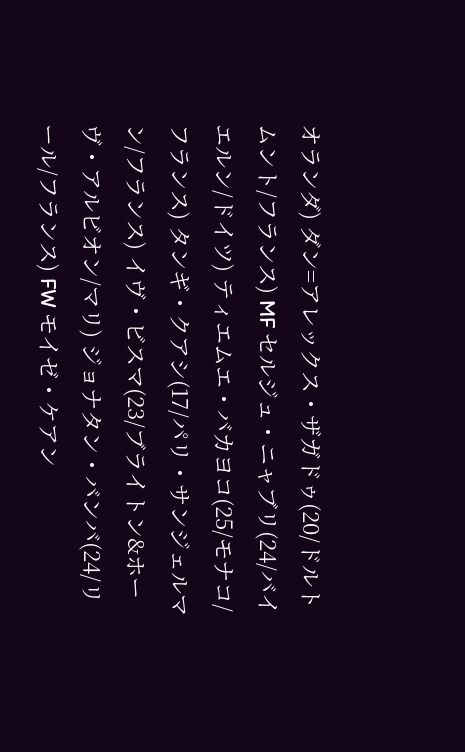オランダ) ダン=アレックス・ザガドゥ(20/ドルトムント/フランス) MF セルジュ・ニャブリ(24/バイエルン/ドイツ) ティエムエ・バカヨコ(25/モナコ/フランス) タンギ・クアシ(17/パリ・サンジェルマン/フランス) イヴ・ビスマ(23/ブライトン&ホーヴ・アルビオン/マリ) ジョナタン・バンバ(24/リール/フランス) FW モイゼ・ケアン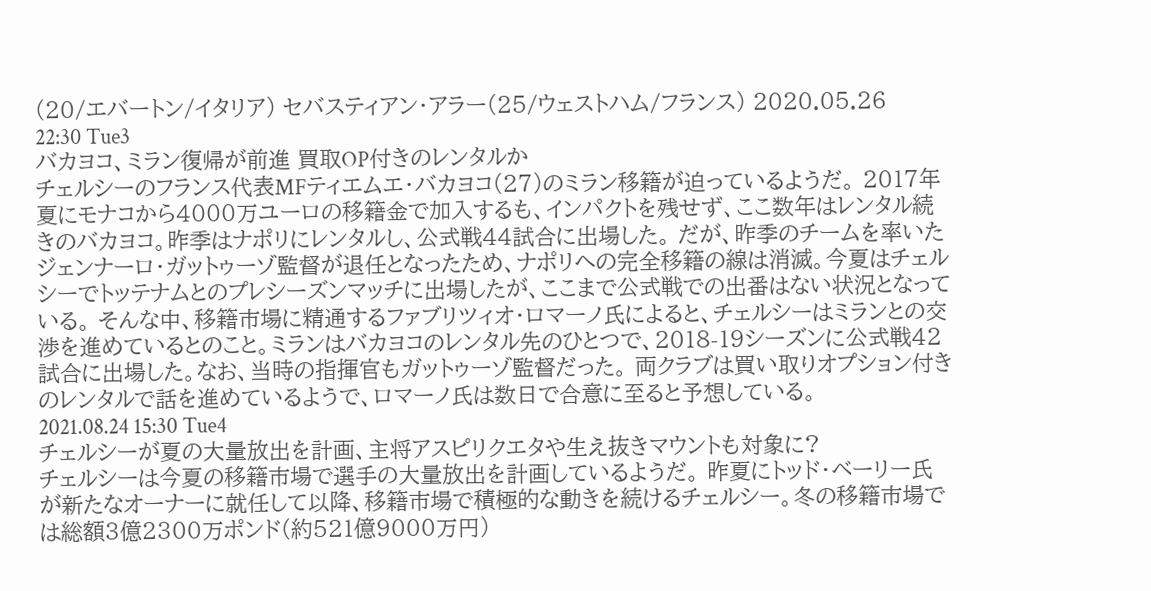(20/エバートン/イタリア) セバスティアン・アラー(25/ウェストハム/フランス) 2020.05.26 22:30 Tue3
バカヨコ、ミラン復帰が前進 買取OP付きのレンタルか
チェルシーのフランス代表MFティエムエ・バカヨコ(27)のミラン移籍が迫っているようだ。 2017年夏にモナコから4000万ユーロの移籍金で加入するも、インパクトを残せず、ここ数年はレンタル続きのバカヨコ。昨季はナポリにレンタルし、公式戦44試合に出場した。 だが、昨季のチームを率いたジェンナーロ・ガットゥーゾ監督が退任となったため、ナポリへの完全移籍の線は消滅。今夏はチェルシーでトッテナムとのプレシーズンマッチに出場したが、ここまで公式戦での出番はない状況となっている。 そんな中、移籍市場に精通するファブリツィオ・ロマーノ氏によると、チェルシーはミランとの交渉を進めているとのこと。ミランはバカヨコのレンタル先のひとつで、2018-19シーズンに公式戦42試合に出場した。なお、当時の指揮官もガットゥーゾ監督だった。 両クラブは買い取りオプション付きのレンタルで話を進めているようで、ロマーノ氏は数日で合意に至ると予想している。 2021.08.24 15:30 Tue4
チェルシーが夏の大量放出を計画、主将アスピリクエタや生え抜きマウントも対象に?
チェルシーは今夏の移籍市場で選手の大量放出を計画しているようだ。 昨夏にトッド・ベーリー氏が新たなオーナーに就任して以降、移籍市場で積極的な動きを続けるチェルシー。冬の移籍市場では総額3億2300万ポンド(約521億9000万円)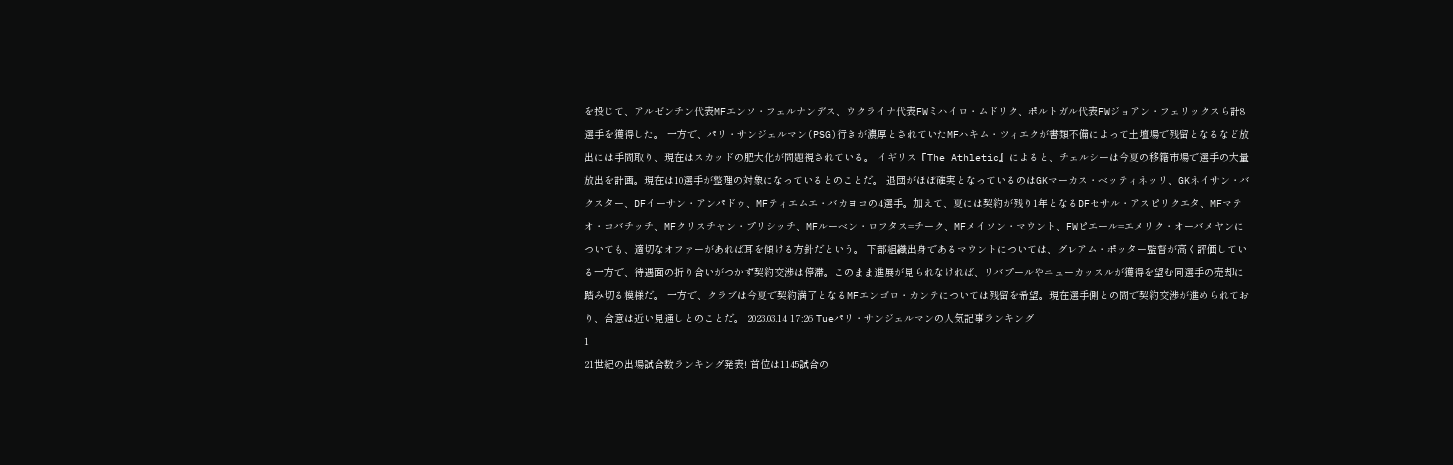を投じて、アルゼンチン代表MFエンソ・フェルナンデス、ウクライナ代表FWミハイロ・ムドリク、ポルトガル代表FWジョアン・フェリックスら計8選手を獲得した。 一方で、パリ・サンジェルマン(PSG)行きが濃厚とされていたMFハキム・ツィエクが書類不備によって土壇場で残留となるなど放出には手間取り、現在はスカッドの肥大化が問題視されている。 イギリス『The Athletic』によると、チェルシーは今夏の移籍市場で選手の大量放出を計画。現在は10選手が整理の対象になっているとのことだ。 退団がほぼ確実となっているのはGKマーカス・ベッティネッリ、GKネイサン・バクスター、DFイーサン・アンパドゥ、MFティエムエ・バカヨコの4選手。加えて、夏には契約が残り1年となるDFセサル・アスピリクエタ、MFマテオ・コバチッチ、MFクリスチャン・プリシッチ、MFルーベン・ロフタス=チーク、MFメイソン・マウント、FWピエール=エメリク・オーバメヤンについても、適切なオファーがあれば耳を傾ける方針だという。 下部組織出身であるマウントについては、グレアム・ポッター監督が高く評価している一方で、待遇面の折り合いがつかず契約交渉は停滞。このまま進展が見られなければ、リバプールやニューカッスルが獲得を望む同選手の売却に踏み切る模様だ。 一方で、クラブは今夏で契約満了となるMFエンゴロ・カンテについては残留を希望。現在選手側との間で契約交渉が進められており、合意は近い見通しとのことだ。 2023.03.14 17:26 Tueパリ・サンジェルマンの人気記事ランキング
1
21世紀の出場試合数ランキング発表! 首位は1145試合の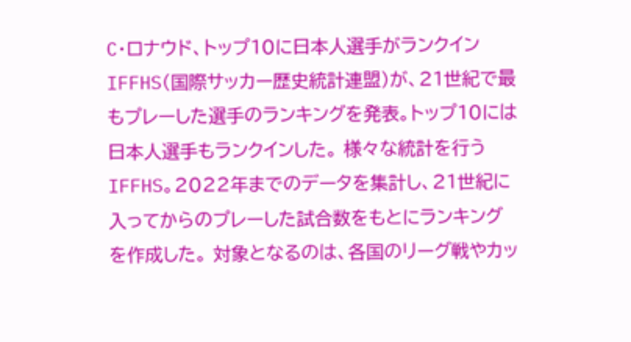C・ロナウド、トップ10に日本人選手がランクイン
IFFHS(国際サッカー歴史統計連盟)が、21世紀で最もプレーした選手のランキングを発表。トップ10には日本人選手もランクインした。 様々な統計を行うIFFHS。2022年までのデータを集計し、21世紀に入ってからのプレーした試合数をもとにランキングを作成した。 対象となるのは、各国のリーグ戦やカッ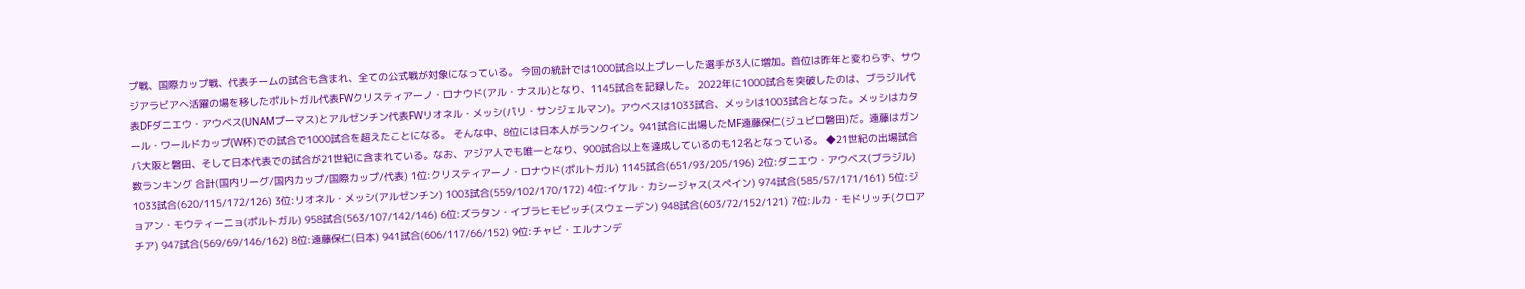プ戦、国際カップ戦、代表チームの試合も含まれ、全ての公式戦が対象になっている。 今回の統計では1000試合以上プレーした選手が3人に増加。首位は昨年と変わらず、サウジアラビアへ活躍の場を移したポルトガル代表FWクリスティアーノ・ロナウド(アル・ナスル)となり、1145試合を記録した。 2022年に1000試合を突破したのは、ブラジル代表DFダニエウ・アウベス(UNAMプーマス)とアルゼンチン代表FWリオネル・メッシ(パリ・サンジェルマン)。アウベスは1033試合、メッシは1003試合となった。メッシはカタール・ワールドカップ(W杯)での試合で1000試合を超えたことになる。 そんな中、8位には日本人がランクイン。941試合に出場したMF遠藤保仁(ジュビロ磐田)だ。遠藤はガンバ大阪と磐田、そして日本代表での試合が21世紀に含まれている。なお、アジア人でも唯一となり、900試合以上を達成しているのも12名となっている。 ◆21世紀の出場試合数ランキング 合計(国内リーグ/国内カップ/国際カップ/代表) 1位:クリスティアーノ・ロナウド(ポルトガル) 1145試合(651/93/205/196) 2位:ダニエウ・アウベス(ブラジル) 1033試合(620/115/172/126) 3位:リオネル・メッシ(アルゼンチン) 1003試合(559/102/170/172) 4位:イケル・カシージャス(スペイン) 974試合(585/57/171/161) 5位:ジョアン・モウティーニョ(ポルトガル) 958試合(563/107/142/146) 6位:ズラタン・イブラヒモビッチ(スウェーデン) 948試合(603/72/152/121) 7位:ルカ・モドリッチ(クロアチア) 947試合(569/69/146/162) 8位:遠藤保仁(日本) 941試合(606/117/66/152) 9位:チャビ・エルナンデ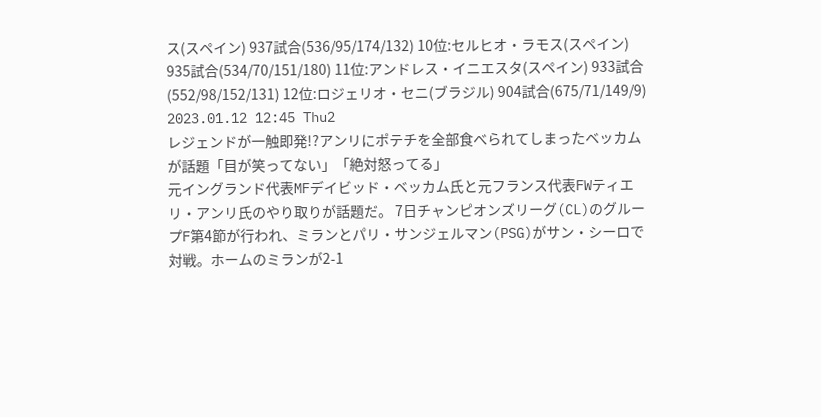ス(スペイン) 937試合(536/95/174/132) 10位:セルヒオ・ラモス(スペイン) 935試合(534/70/151/180) 11位:アンドレス・イニエスタ(スペイン) 933試合(552/98/152/131) 12位:ロジェリオ・セニ(ブラジル) 904試合(675/71/149/9) 2023.01.12 12:45 Thu2
レジェンドが一触即発!?アンリにポテチを全部食べられてしまったベッカムが話題「目が笑ってない」「絶対怒ってる」
元イングランド代表MFデイビッド・ベッカム氏と元フランス代表FWティエリ・アンリ氏のやり取りが話題だ。 7日チャンピオンズリーグ(CL)のグループF第4節が行われ、ミランとパリ・サンジェルマン(PSG)がサン・シーロで対戦。ホームのミランが2-1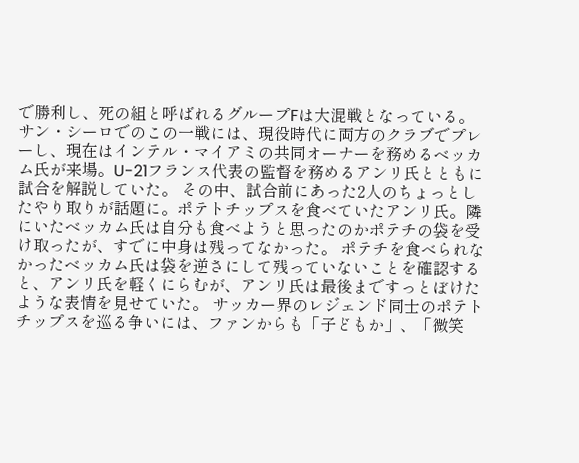で勝利し、死の組と呼ばれるグループFは大混戦となっている。 サン・シーロでのこの一戦には、現役時代に両方のクラブでプレーし、現在はインテル・マイアミの共同オーナーを務めるベッカム氏が来場。U-21フランス代表の監督を務めるアンリ氏とともに試合を解説していた。 その中、試合前にあった2人のちょっとしたやり取りが話題に。ポテトチップスを食べていたアンリ氏。隣にいたベッカム氏は自分も食べようと思ったのかポテチの袋を受け取ったが、すでに中身は残ってなかった。 ポテチを食べられなかったベッカム氏は袋を逆さにして残っていないことを確認すると、アンリ氏を軽くにらむが、アンリ氏は最後まですっとぼけたような表情を見せていた。 サッカー界のレジェンド同士のポテトチップスを巡る争いには、ファンからも「子どもか」、「微笑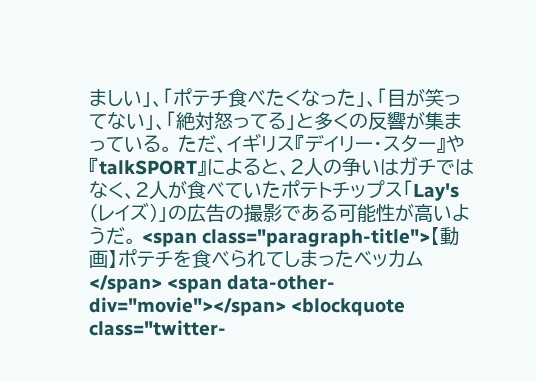ましい」、「ポテチ食べたくなった」、「目が笑ってない」、「絶対怒ってる」と多くの反響が集まっている。 ただ、イギリス『デイリー・スター』や『talkSPORT』によると、2人の争いはガチではなく、2人が食べていたポテトチップス「Lay's (レイズ)」の広告の撮影である可能性が高いようだ。 <span class="paragraph-title">【動画】ポテチを食べられてしまったベッカム</span> <span data-other-div="movie"></span> <blockquote class="twitter-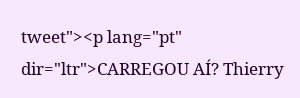tweet"><p lang="pt" dir="ltr">CARREGOU AÍ? Thierry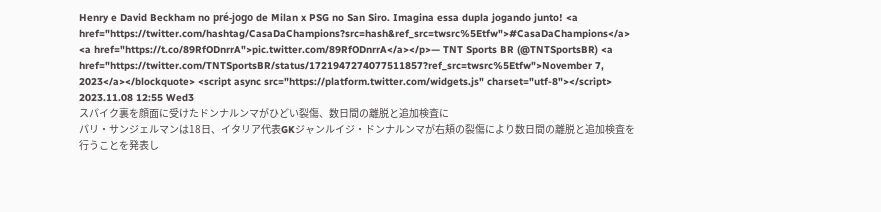Henry e David Beckham no pré-jogo de Milan x PSG no San Siro. Imagina essa dupla jogando junto! <a href="https://twitter.com/hashtag/CasaDaChampions?src=hash&ref_src=twsrc%5Etfw">#CasaDaChampions</a> <a href="https://t.co/89RfODnrrA">pic.twitter.com/89RfODnrrA</a></p>— TNT Sports BR (@TNTSportsBR) <a href="https://twitter.com/TNTSportsBR/status/1721947274077511857?ref_src=twsrc%5Etfw">November 7, 2023</a></blockquote> <script async src="https://platform.twitter.com/widgets.js" charset="utf-8"></script> 2023.11.08 12:55 Wed3
スパイク裏を顔面に受けたドンナルンマがひどい裂傷、数日間の離脱と追加検査に
パリ・サンジェルマンは18日、イタリア代表GKジャンルイジ・ドンナルンマが右頬の裂傷により数日間の離脱と追加検査を行うことを発表し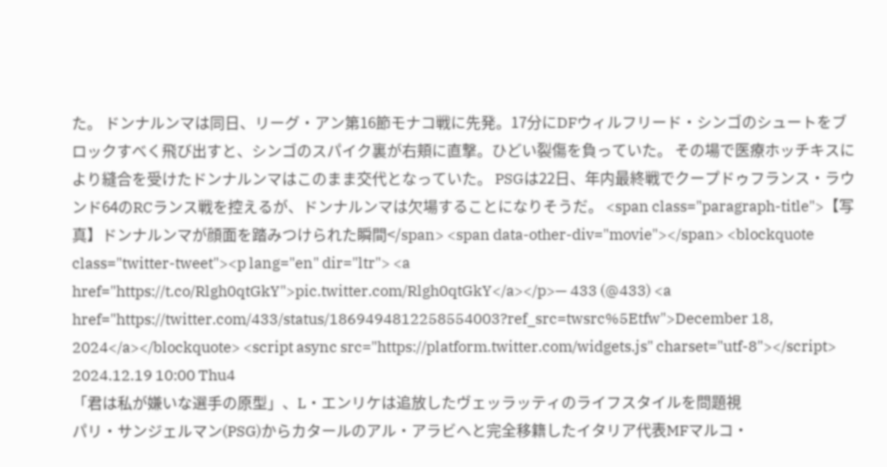た。 ドンナルンマは同日、リーグ・アン第16節モナコ戦に先発。17分にDFウィルフリード・シンゴのシュートをブロックすべく飛び出すと、シンゴのスパイク裏が右頬に直撃。ひどい裂傷を負っていた。 その場で医療ホッチキスにより縫合を受けたドンナルンマはこのまま交代となっていた。 PSGは22日、年内最終戦でクープドゥフランス・ラウンド64のRCランス戦を控えるが、ドンナルンマは欠場することになりそうだ。 <span class="paragraph-title">【写真】ドンナルンマが顔面を踏みつけられた瞬間</span> <span data-other-div="movie"></span> <blockquote class="twitter-tweet"><p lang="en" dir="ltr"> <a href="https://t.co/Rlgh0qtGkY">pic.twitter.com/Rlgh0qtGkY</a></p>— 433 (@433) <a href="https://twitter.com/433/status/1869494812258554003?ref_src=twsrc%5Etfw">December 18, 2024</a></blockquote> <script async src="https://platform.twitter.com/widgets.js" charset="utf-8"></script> 2024.12.19 10:00 Thu4
「君は私が嫌いな選手の原型」、L・エンリケは追放したヴェッラッティのライフスタイルを問題視
パリ・サンジェルマン(PSG)からカタールのアル・アラビへと完全移籍したイタリア代表MFマルコ・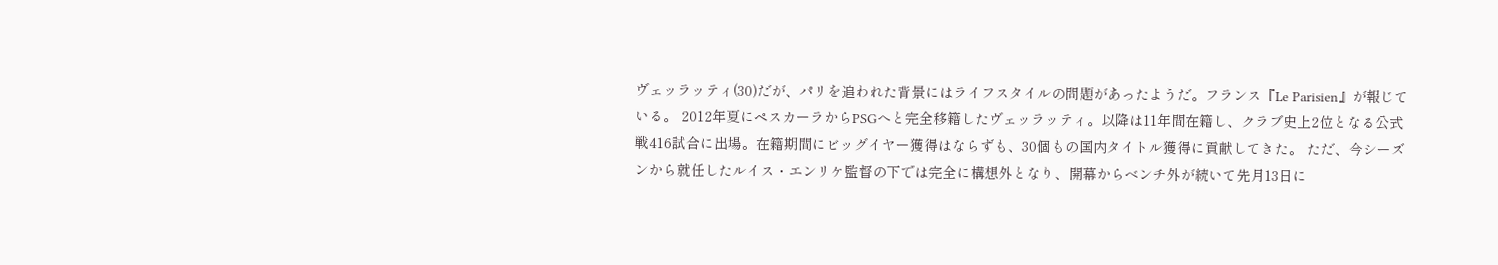ヴェッラッティ(30)だが、パリを追われた背景にはライフスタイルの問題があったようだ。フランス『Le Parisien』が報じている。 2012年夏にペスカーラからPSGへと完全移籍したヴェッラッティ。以降は11年間在籍し、クラブ史上2位となる公式戦416試合に出場。在籍期間にビッグイヤー獲得はならずも、30個もの国内タイトル獲得に貢献してきた。 ただ、今シーズンから就任したルイス・エンリケ監督の下では完全に構想外となり、開幕からベンチ外が続いて先月13日に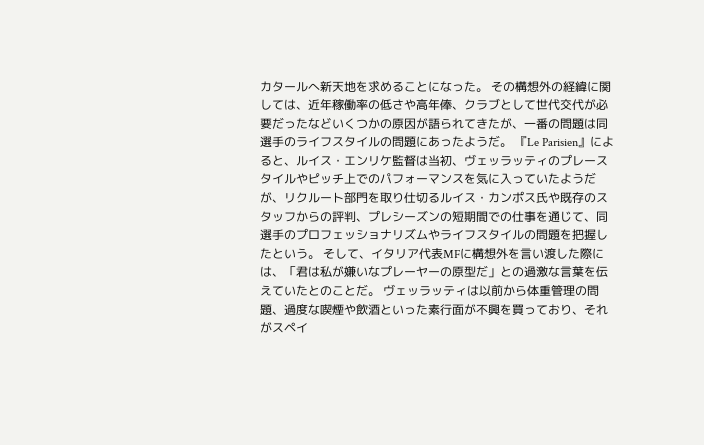カタールへ新天地を求めることになった。 その構想外の経緯に関しては、近年稼働率の低さや高年俸、クラブとして世代交代が必要だったなどいくつかの原因が語られてきたが、一番の問題は同選手のライフスタイルの問題にあったようだ。 『Le Parisien』によると、ルイス・エンリケ監督は当初、ヴェッラッティのプレースタイルやピッチ上でのパフォーマンスを気に入っていたようだが、リクルート部門を取り仕切るルイス・カンポス氏や既存のスタッフからの評判、プレシーズンの短期間での仕事を通じて、同選手のプロフェッショナリズムやライフスタイルの問題を把握したという。 そして、イタリア代表MFに構想外を言い渡した際には、「君は私が嫌いなプレーヤーの原型だ」との過激な言葉を伝えていたとのことだ。 ヴェッラッティは以前から体重管理の問題、過度な喫煙や飲酒といった素行面が不興を買っており、それがスペイ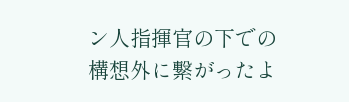ン人指揮官の下での構想外に繋がったよ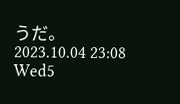うだ。 2023.10.04 23:08 Wed5